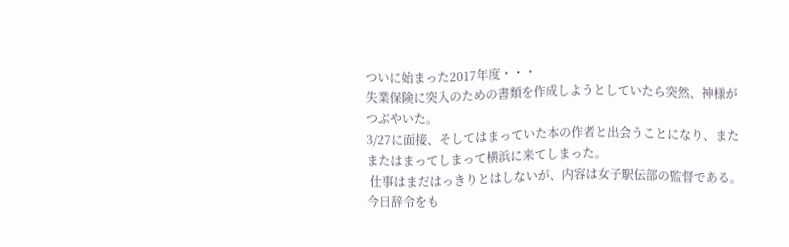ついに始まった2017年度・・・
失業保険に突入のための書類を作成しようとしていたら突然、神様がつぶやいた。
3/27に面接、そしてはまっていた本の作者と出会うことになり、またまたはまってしまって横浜に来てしまった。
 仕事はまだはっきりとはしないが、内容は女子駅伝部の監督である。今日辞令をも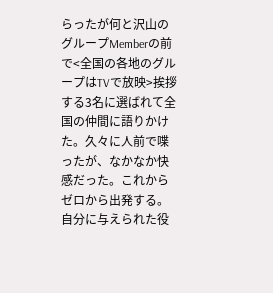らったが何と沢山のグループMemberの前で<全国の各地のグループはTVで放映>挨拶する3名に選ばれて全国の仲間に語りかけた。久々に人前で喋ったが、なかなか快感だった。これからゼロから出発する。自分に与えられた役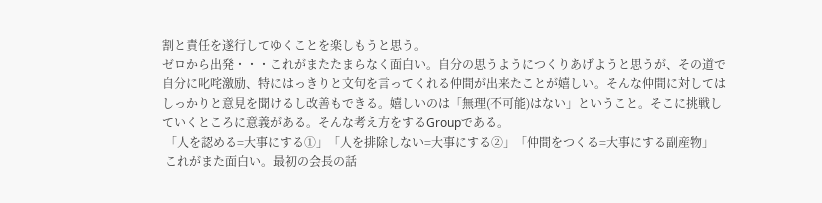割と責任を遂行してゆくことを楽しもうと思う。
ゼロから出発・・・これがまたたまらなく面白い。自分の思うようにつくりあげようと思うが、その道で自分に叱咤激励、特にはっきりと文句を言ってくれる仲間が出来たことが嬉しい。そんな仲間に対してはしっかりと意見を聞けるし改善もできる。嬉しいのは「無理(不可能)はない」ということ。そこに挑戦していくところに意義がある。そんな考え方をするGroupである。
 「人を認める=大事にする①」「人を排除しない=大事にする②」「仲間をつくる=大事にする副産物」
 これがまた面白い。最初の会長の話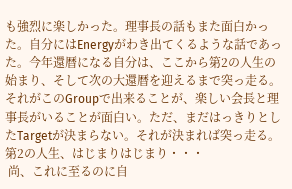も強烈に楽しかった。理事長の話もまた面白かった。自分にはEnergyがわき出てくるような話であった。今年還暦になる自分は、ここから第2の人生の始まり、そして次の大還暦を迎えるまで突っ走る。それがこのGroupで出来ることが、楽しい会長と理事長がいることが面白い。ただ、まだはっきりとしたTargetが決まらない。それが決まれば突っ走る。第2の人生、はじまりはじまり・・・
 尚、これに至るのに自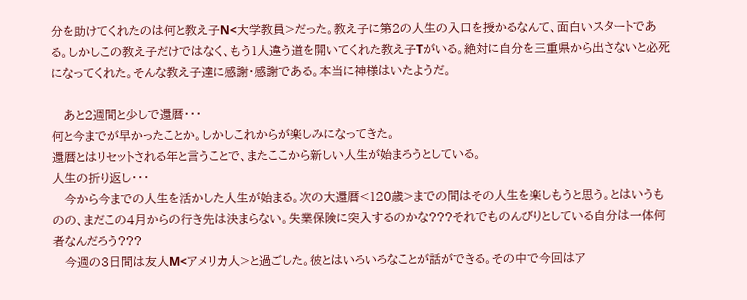分を助けてくれたのは何と教え子N<大学教員>だった。教え子に第2の人生の入口を授かるなんて、面白いスタートである。しかしこの教え子だけではなく、もう1人違う道を開いてくれた教え子Tがいる。絶対に自分を三重県から出さないと必死になってくれた。そんな教え子達に感謝・感謝である。本当に神様はいたようだ。

   あと2週間と少しで還暦・・・
何と今までが早かったことか。しかしこれからが楽しみになってきた。
還暦とはリセットされる年と言うことで、またここから新しい人生が始まろうとしている。
人生の折り返し・・・
   今から今までの人生を活かした人生が始まる。次の大還暦<120歳>までの間はその人生を楽しもうと思う。とはいうものの、まだこの4月からの行き先は決まらない。失業保険に突入するのかな???それでものんびりとしている自分は一体何者なんだろう???
   今週の3日間は友人M<アメリカ人>と過ごした。彼とはいろいろなことが話ができる。その中で今回はア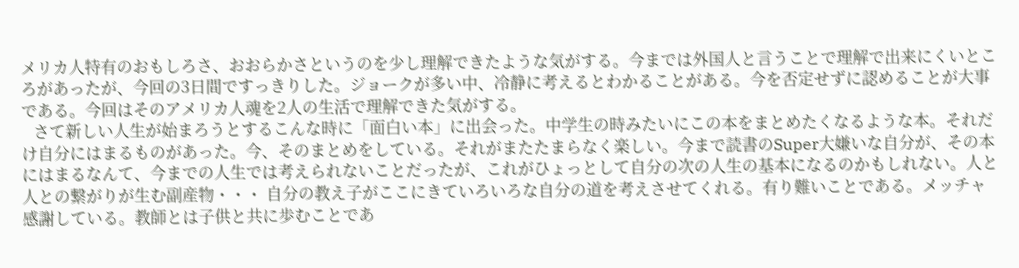メリカ人特有のおもしろさ、おおらかさというのを少し理解できたような気がする。今までは外国人と言うことで理解で出来にくいところがあったが、今回の3日間ですっきりした。ジョークが多い中、冷静に考えるとわかることがある。今を否定せずに認めることが大事である。今回はそのアメリカ人魂を2人の生活で理解できた気がする。
   さて新しい人生が始まろうとするこんな時に「面白い本」に出会った。中学生の時みたいにこの本をまとめたくなるような本。それだけ自分にはまるものがあった。今、そのまとめをしている。それがまたたまらなく楽しい。今まで読書のSuper大嫌いな自分が、その本にはまるなんて、今までの人生では考えられないことだったが、これがひょっとして自分の次の人生の基本になるのかもしれない。人と人との繋がりが生む副産物・・・ 自分の教え子がここにきていろいろな自分の道を考えさせてくれる。有り難いことである。メッチャ感謝している。教師とは子供と共に歩むことであ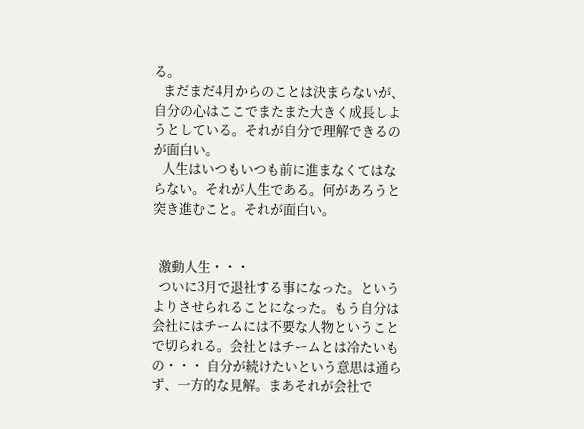る。
   まだまだ4月からのことは決まらないが、自分の心はここでまたまた大きく成長しようとしている。それが自分で理解できるのが面白い。
   人生はいつもいつも前に進まなくてはならない。それが人生である。何があろうと突き進むこと。それが面白い。


  激動人生・・・
  ついに3月で退社する事になった。というよりさせられることになった。もう自分は会社にはチームには不要な人物ということで切られる。会社とはチームとは冷たいもの・・・ 自分が続けたいという意思は通らず、一方的な見解。まあそれが会社で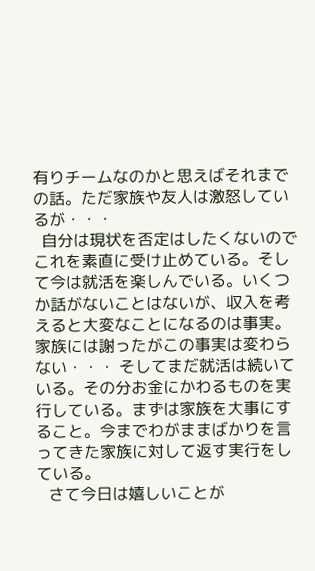有りチームなのかと思えばそれまでの話。ただ家族や友人は激怒しているが・・・
  自分は現状を否定はしたくないのでこれを素直に受け止めている。そして今は就活を楽しんでいる。いくつか話がないことはないが、収入を考えると大変なことになるのは事実。家族には謝ったがこの事実は変わらない・・・ そしてまだ就活は続いている。その分お金にかわるものを実行している。まずは家族を大事にすること。今までわがままばかりを言ってきた家族に対して返す実行をしている。
   さて今日は嬉しいことが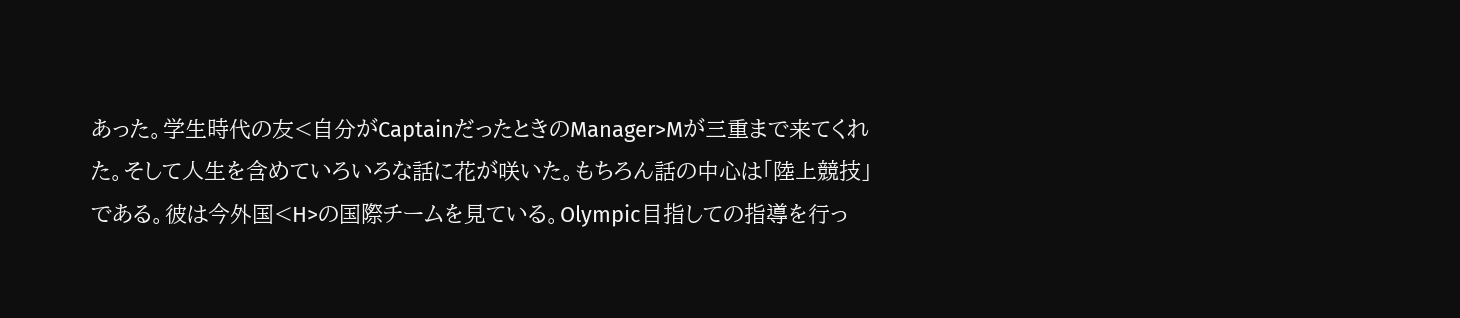あった。学生時代の友<自分がCaptainだったときのManager>Mが三重まで来てくれた。そして人生を含めていろいろな話に花が咲いた。もちろん話の中心は「陸上競技」である。彼は今外国<H>の国際チームを見ている。Olympic目指しての指導を行っ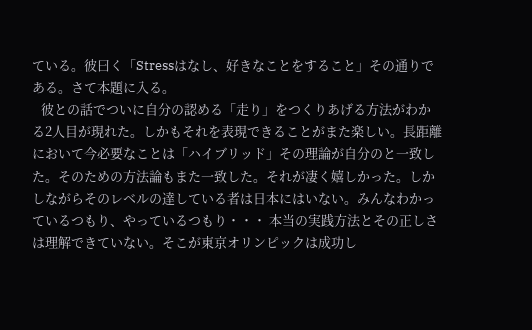ている。彼曰く「Stressはなし、好きなことをすること」その通りである。さて本題に入る。
   彼との話でついに自分の認める「走り」をつくりあげる方法がわかる2人目が現れた。しかもそれを表現できることがまた楽しい。長距離において今必要なことは「ハイブリッド」その理論が自分のと一致した。そのための方法論もまた一致した。それが凄く嬉しかった。しかしながらそのレベルの達している者は日本にはいない。みんなわかっているつもり、やっているつもり・・・ 本当の実践方法とその正しさは理解できていない。そこが東京オリンピックは成功し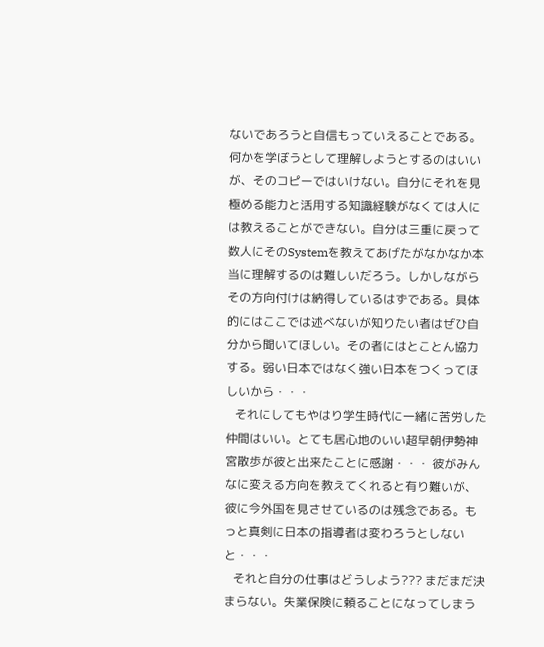ないであろうと自信もっていえることである。何かを学ぼうとして理解しようとするのはいいが、そのコピーではいけない。自分にそれを見極める能力と活用する知識経験がなくては人には教えることができない。自分は三重に戻って数人にそのSystemを教えてあげたがなかなか本当に理解するのは難しいだろう。しかしながらその方向付けは納得しているはずである。具体的にはここでは述べないが知りたい者はぜひ自分から聞いてほしい。その者にはとことん協力する。弱い日本ではなく強い日本をつくってほしいから・・・
   それにしてもやはり学生時代に一緒に苦労した仲間はいい。とても居心地のいい超早朝伊勢神宮散歩が彼と出来たことに感謝・・・ 彼がみんなに変える方向を教えてくれると有り難いが、彼に今外国を見させているのは残念である。もっと真剣に日本の指導者は変わろうとしないと・・・
   それと自分の仕事はどうしよう??? まだまだ決まらない。失業保険に頼ることになってしまう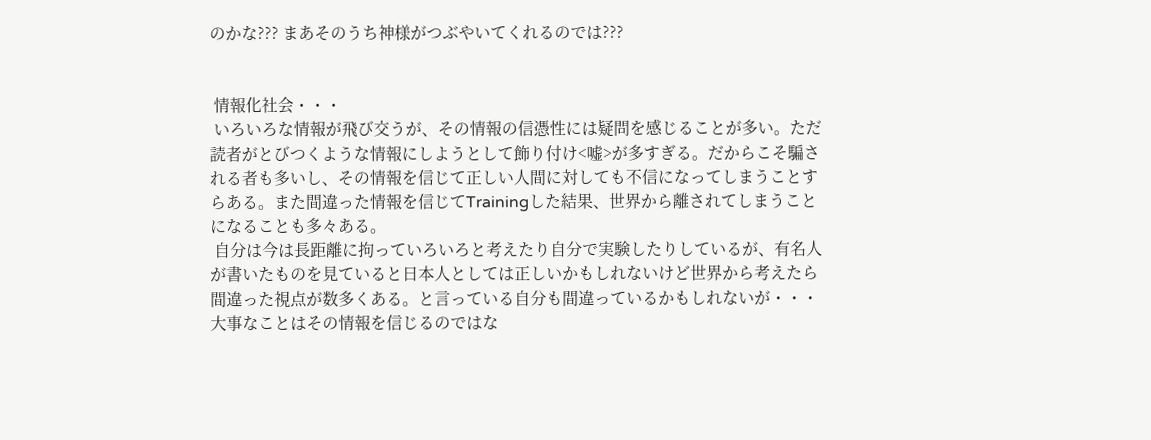のかな??? まあそのうち神様がつぶやいてくれるのでは???


 情報化社会・・・
 いろいろな情報が飛び交うが、その情報の信憑性には疑問を感じることが多い。ただ読者がとびつくような情報にしようとして飾り付け<嘘>が多すぎる。だからこそ騙される者も多いし、その情報を信じて正しい人間に対しても不信になってしまうことすらある。また間違った情報を信じてTrainingした結果、世界から離されてしまうことになることも多々ある。
 自分は今は長距離に拘っていろいろと考えたり自分で実験したりしているが、有名人が書いたものを見ていると日本人としては正しいかもしれないけど世界から考えたら間違った視点が数多くある。と言っている自分も間違っているかもしれないが・・・ 大事なことはその情報を信じるのではな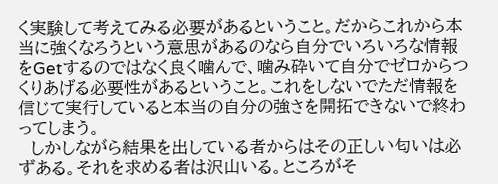く実験して考えてみる必要があるということ。だからこれから本当に強くなろうという意思があるのなら自分でいろいろな情報をGetするのではなく良く噛んで、噛み砕いて自分でゼロからつくりあげる必要性があるということ。これをしないでただ情報を信じて実行していると本当の自分の強さを開拓できないで終わってしまう。
  しかしながら結果を出している者からはその正しい匂いは必ずある。それを求める者は沢山いる。ところがそ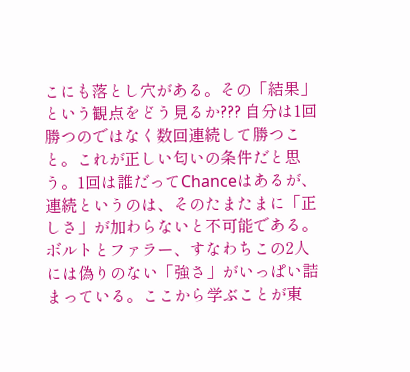こにも落とし穴がある。その「結果」という観点をどう見るか??? 自分は1回勝つのではなく数回連続して勝つこと。これが正しい匂いの条件だと思う。1回は誰だってChanceはあるが、連続というのは、そのたまたまに「正しさ」が加わらないと不可能である。
ボルトとファラー、すなわちこの2人には偽りのない「強さ」がいっぱい詰まっている。ここから学ぶことが東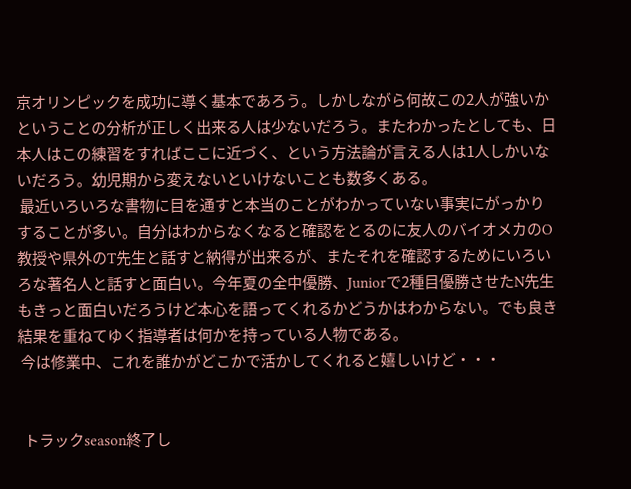京オリンピックを成功に導く基本であろう。しかしながら何故この2人が強いかということの分析が正しく出来る人は少ないだろう。またわかったとしても、日本人はこの練習をすればここに近づく、という方法論が言える人は1人しかいないだろう。幼児期から変えないといけないことも数多くある。
 最近いろいろな書物に目を通すと本当のことがわかっていない事実にがっかりすることが多い。自分はわからなくなると確認をとるのに友人のバイオメカのO教授や県外のT先生と話すと納得が出来るが、またそれを確認するためにいろいろな著名人と話すと面白い。今年夏の全中優勝、Juniorで2種目優勝させたN先生もきっと面白いだろうけど本心を語ってくれるかどうかはわからない。でも良き結果を重ねてゆく指導者は何かを持っている人物である。
 今は修業中、これを誰かがどこかで活かしてくれると嬉しいけど・・・


  トラックseason終了し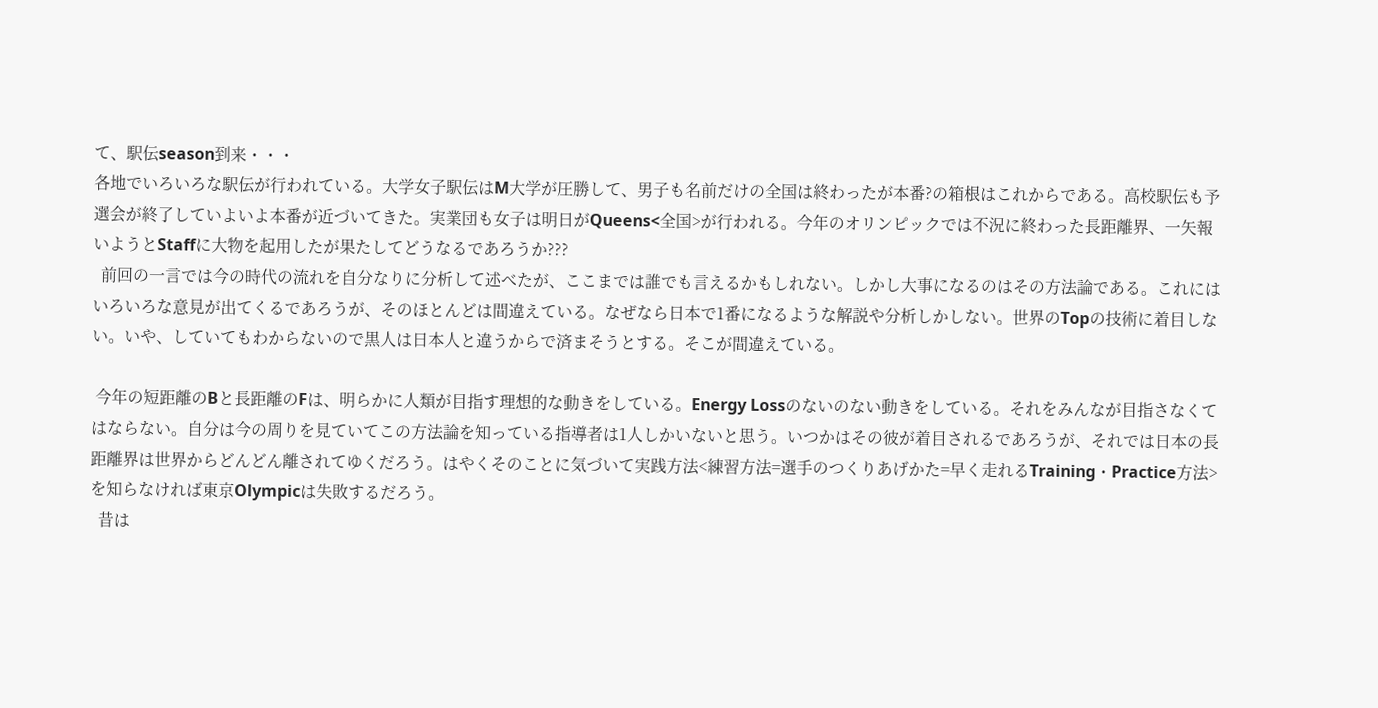て、駅伝season到来・・・
各地でいろいろな駅伝が行われている。大学女子駅伝はM大学が圧勝して、男子も名前だけの全国は終わったが本番?の箱根はこれからである。高校駅伝も予選会が終了していよいよ本番が近づいてきた。実業団も女子は明日がQueens<全国>が行われる。今年のオリンピックでは不況に終わった長距離界、一矢報いようとStaffに大物を起用したが果たしてどうなるであろうか???
  前回の一言では今の時代の流れを自分なりに分析して述べたが、ここまでは誰でも言えるかもしれない。しかし大事になるのはその方法論である。これにはいろいろな意見が出てくるであろうが、そのほとんどは間違えている。なぜなら日本で1番になるような解説や分析しかしない。世界のTopの技術に着目しない。いや、していてもわからないので黒人は日本人と違うからで済まそうとする。そこが間違えている。

 今年の短距離のBと長距離のFは、明らかに人類が目指す理想的な動きをしている。Energy Lossのないのない動きをしている。それをみんなが目指さなくてはならない。自分は今の周りを見ていてこの方法論を知っている指導者は1人しかいないと思う。いつかはその彼が着目されるであろうが、それでは日本の長距離界は世界からどんどん離されてゆくだろう。はやくそのことに気づいて実践方法<練習方法=選手のつくりあげかた=早く走れるTraining・Practice方法>を知らなければ東京Olympicは失敗するだろう。
  昔は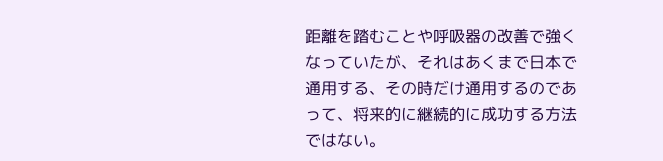距離を踏むことや呼吸器の改善で強くなっていたが、それはあくまで日本で通用する、その時だけ通用するのであって、将来的に継続的に成功する方法ではない。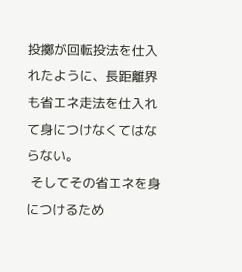投擲が回転投法を仕入れたように、長距離界も省エネ走法を仕入れて身につけなくてはならない。
 そしてその省エネを身につけるため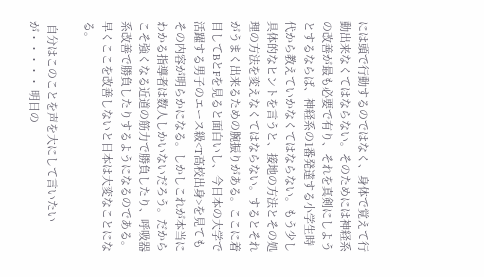には頭で行動するのではなく、身体で覚えて行動出来なくてはならない。そのためには神経系の改善が最も必要で有り、それを真剣にしようとするならば、神経系の1番発達する小学生時代から教えていかなくてはならない。もう少し具体的なヒントを言うと、接地の方法とその処理の方法を変えなくてはならない。するとそれがうまく出来るための腕振りがある。ここに着目してBとFを見ると面白いし、今日本の大学で活躍する男子のエース級<T高校出身>を見てもその内容が明らかになる。しかしこれが本当にわかる指導者は数人しかいないだろう。だからこそ強くなる近道の筋力で勝負したり、呼吸器系改善で勝負したりするようになるのである。早くここを改善しないと日本は大変なことになる。

 自分はこのことを声を大にして言いたいが・・・・・ 明日の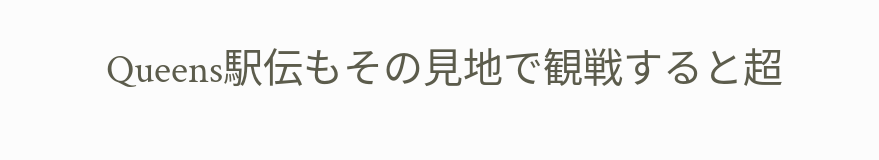Queens駅伝もその見地で観戦すると超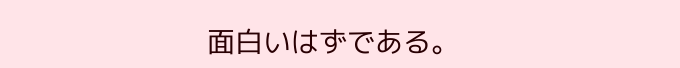面白いはずである。